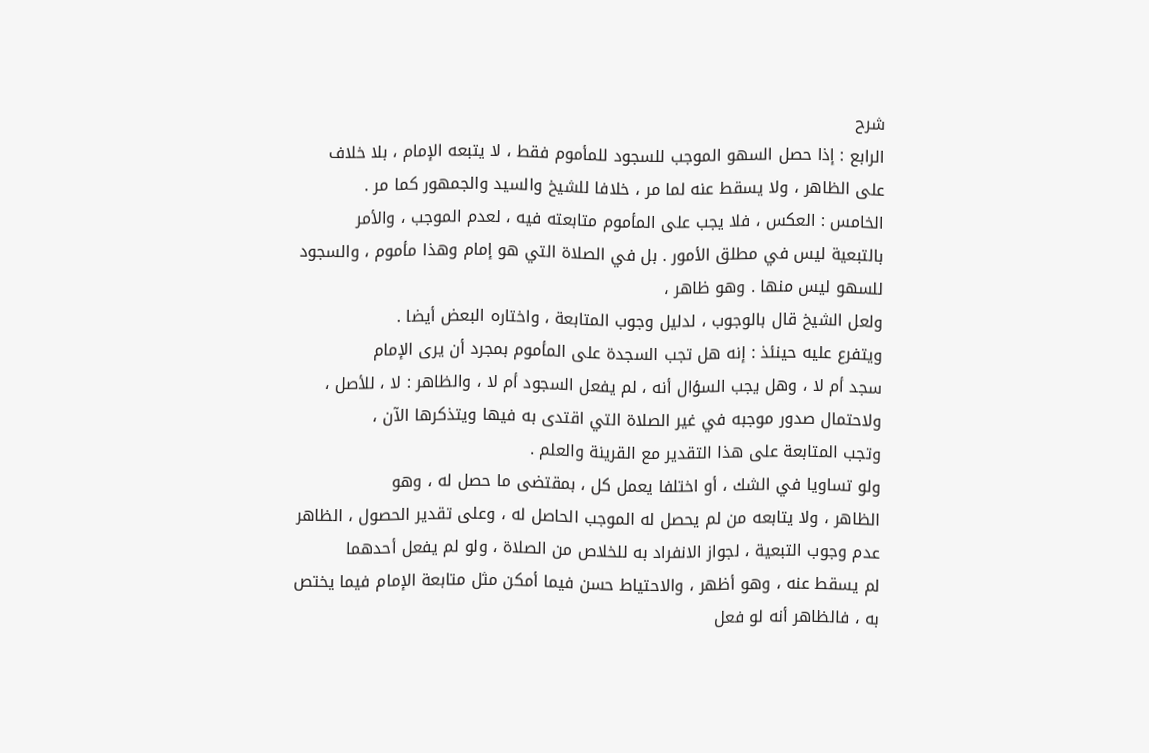شرح
الرابع : إذا حصل السهو الموجب للسجود للمأموم فقط ، لا يتبعه الإمام ، بلا خلاف
على الظاهر ، ولا يسقط عنه لما مر ، خلافا للشيخ والسيد والجمهور كما مر .
الخامس : العكس ، فلا يجب على المأموم متابعته فيه ، لعدم الموجب ، والأمر
بالتبعية ليس في مطلق الأمور . بل في الصلاة التي هو إمام وهذا مأموم ، والسجود
للسهو ليس منها . وهو ظاهر ،
ولعل الشيخ قال بالوجوب ، لدليل وجوب المتابعة ، واختاره البعض أيضا .
ويتفرع عليه حينئذ : إنه هل تجب السجدة على المأموم بمجرد أن يرى الإمام
سجد أم لا ، وهل يجب السؤال أنه ، لم يفعل السجود أم لا ، والظاهر : لا ، للأصل ،
ولاحتمال صدور موجبه في غير الصلاة التي اقتدى به فيها ويتذكرها الآن ،
وتجب المتابعة على هذا التقدير مع القرينة والعلم .
ولو تساويا في الشك ، أو اختلفا يعمل كل ، بمقتضى ما حصل له ، وهو
الظاهر ، ولا يتابعه من لم يحصل له الموجب الحاصل له ، وعلى تقدير الحصول ، الظاهر
عدم وجوب التبعية ، لجواز الانفراد به للخلاص من الصلاة ، ولو لم يفعل أحدهما
لم يسقط عنه ، وهو أظهر ، والاحتياط حسن فيما أمكن مثل متابعة الإمام فيما يختص
به ، فالظاهر أنه لو فعل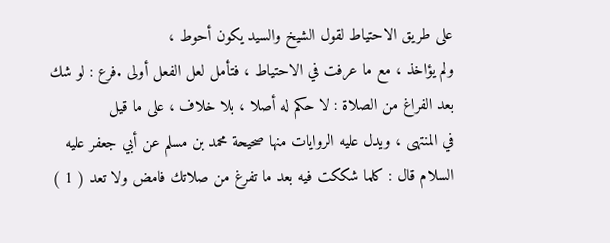على طريق الاحتياط لقول الشيخ والسيد يكون أحوط ،
ولم يؤاخذ ، مع ما عرفت في الاحتياط ، فتأمل لعل الفعل أولى .فرع : لو شك بعد الفراغ من الصلاة : لا حكم له أصلا ، بلا خلاف ، على ما قيل
في المنتهى ، ويدل عليه الروايات منها صحيحة محمد بن مسلم عن أبي جعفر عليه
السلام قال : كلما شككت فيه بعد ما تفرغ من صلاتك فامض ولا تعد ( 1 )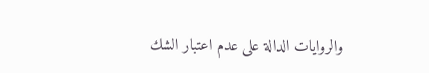والروايات الدالة على عدم اعتبار الشك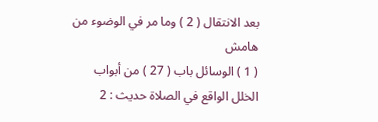بعد الانتقال ( 2 ) وما مر في الوضوء من
هامش
( 1 ) الوسائل باب ( 27 ) من أبواب الخلل الواقع في الصلاة حديث : 2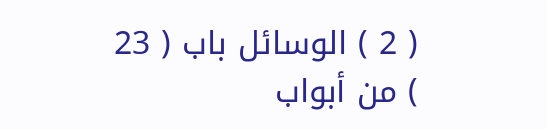( 2 ) الوسائل باب ( 23 ) من أبواب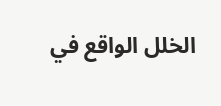الخلل الواقع في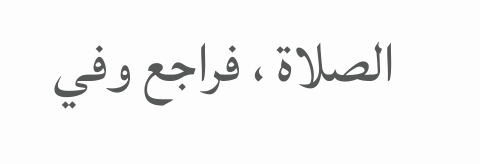الصلاة ، فراجع وفي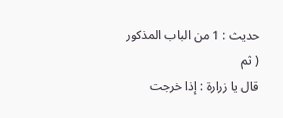حديث : 1 من الباب المذكور ( ثم
قال يا زرارة : إذا خرجت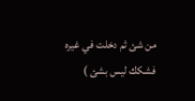من شئ ثم دخلت في غيره فشكك ليس بشئ )